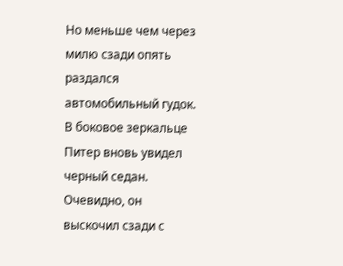Но меньше чем через милю сзади опять раздался автомобильный гудок. В боковое зеркальце Питер вновь увидел черный седан. Очевидно, он выскочил сзади с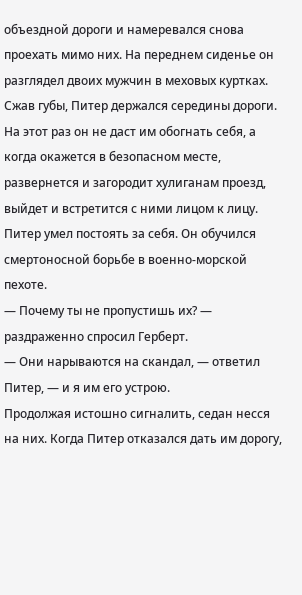объездной дороги и намеревался снова проехать мимо них. На переднем сиденье он разглядел двоих мужчин в меховых куртках. Сжав губы, Питер держался середины дороги. На этот раз он не даст им обогнать себя, а когда окажется в безопасном месте, развернется и загородит хулиганам проезд, выйдет и встретится с ними лицом к лицу. Питер умел постоять за себя. Он обучился смертоносной борьбе в военно-морской пехоте.
— Почему ты не пропустишь их? — раздраженно спросил Герберт.
— Они нарываются на скандал, — ответил Питер, — и я им его устрою.
Продолжая истошно сигналить, седан несся на них. Когда Питер отказался дать им дорогу,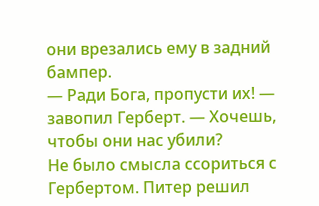они врезались ему в задний бампер.
— Ради Бога, пропусти их! — завопил Герберт. — Хочешь, чтобы они нас убили?
Не было смысла ссориться с Гербертом. Питер решил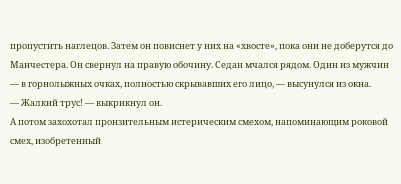пропустить наглецов. Затем он повиснет у них на «хвосте», пока они не доберутся до Манчестера. Он свернул на правую обочину. Седан мчался рядом. Один из мужчин — в горнолыжных очках, полностью скрывавших его лицо, — высунулся из окна.
— Жалкий трус! — выкрикнул он.
А потом захохотал пронзительным истерическим смехом, напоминающим роковой смех, изобретенный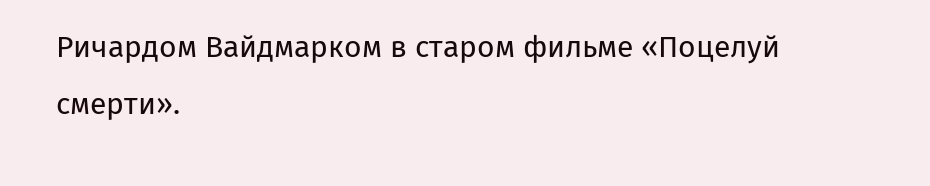Ричардом Вайдмарком в старом фильме «Поцелуй смерти».